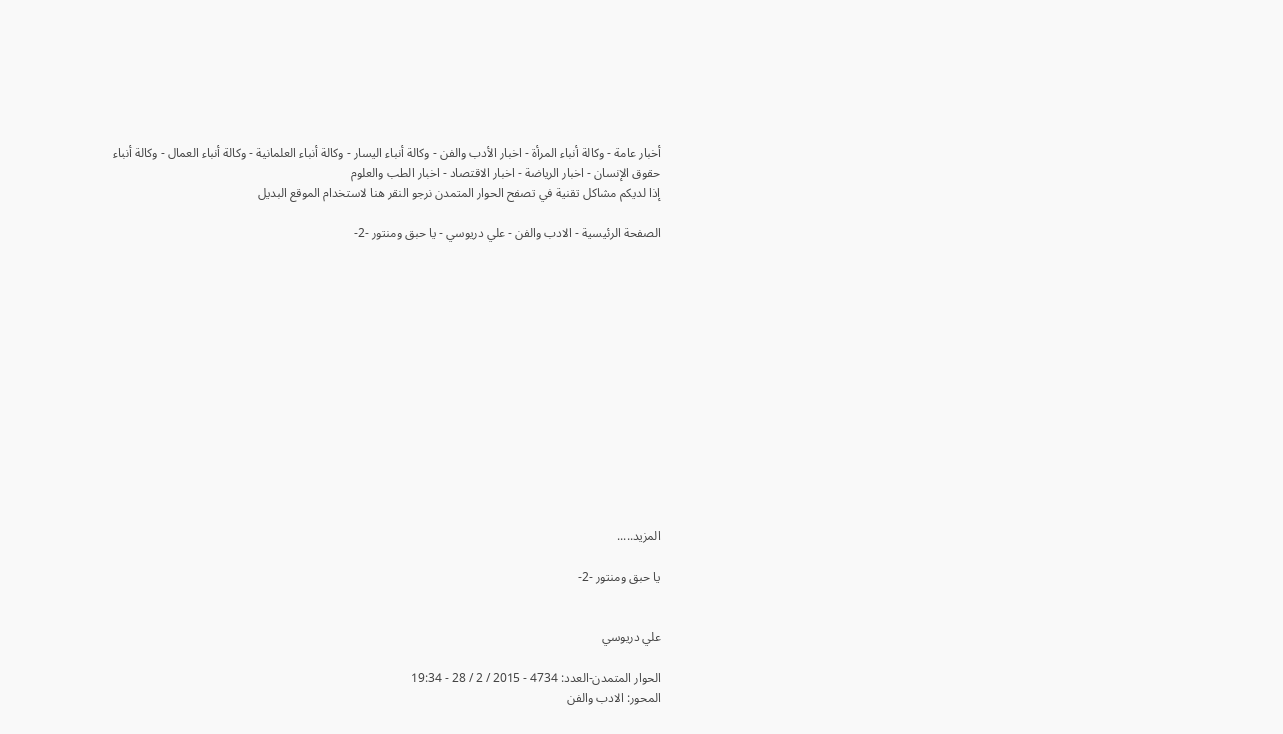أخبار عامة - وكالة أنباء المرأة - اخبار الأدب والفن - وكالة أنباء اليسار - وكالة أنباء العلمانية - وكالة أنباء العمال - وكالة أنباء حقوق الإنسان - اخبار الرياضة - اخبار الاقتصاد - اخبار الطب والعلوم
إذا لديكم مشاكل تقنية في تصفح الحوار المتمدن نرجو النقر هنا لاستخدام الموقع البديل

الصفحة الرئيسية - الادب والفن - علي دريوسي - يا حبق ومنتور -2-














المزيد.....

يا حبق ومنتور -2-


علي دريوسي

الحوار المتمدن-العدد: 4734 - 2015 / 2 / 28 - 19:34
المحور: الادب والفن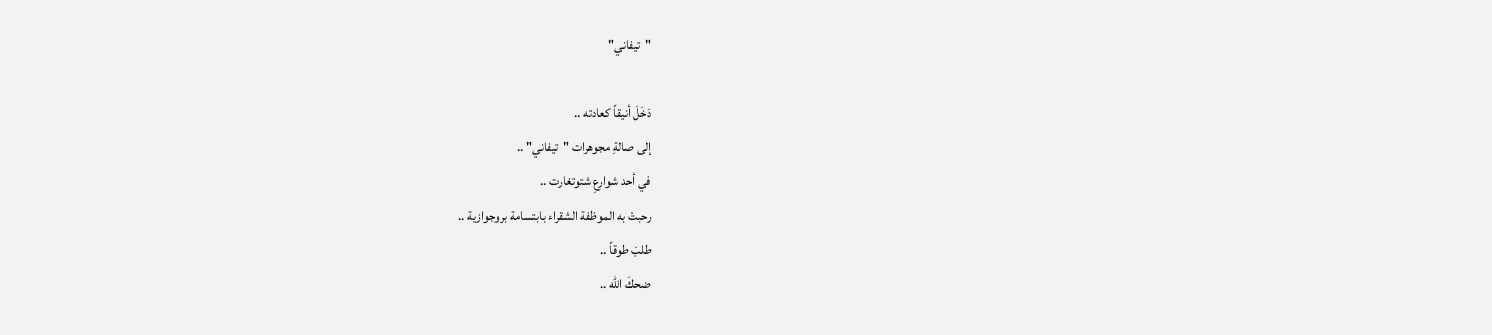"تيفاني"

دَخَلَ أنيقاً كعادته ..
إلى صالةِ مجوهرات "تيفاني" ..
في أحد شوارعِ شتوتغارت ..
رحبتْ به الموظفة الشقراء بابتسامة بروجوازية ..
طلبَ طوقاً ..
ضحكَ الله ..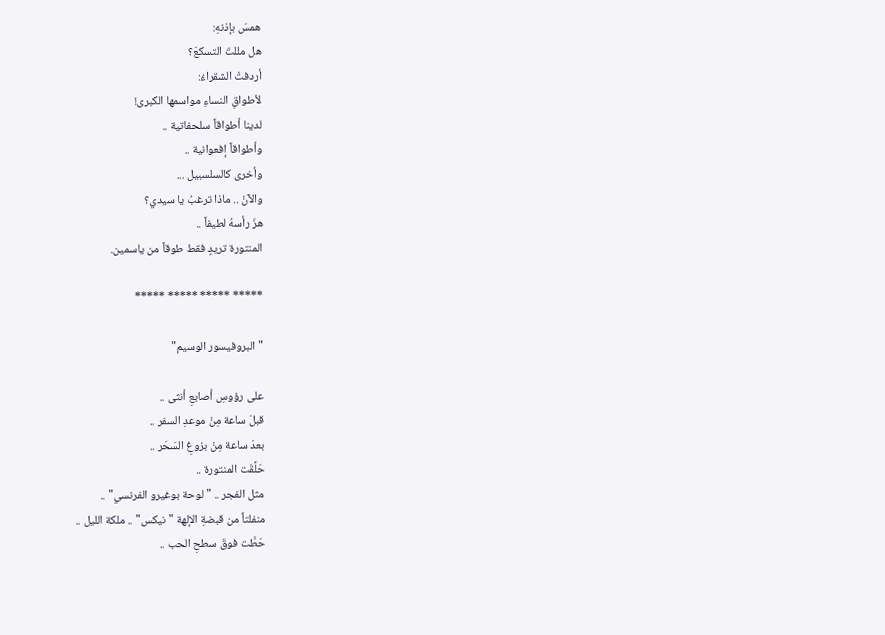همسَ بإذنهِ:
هل مللتَ التسكعَ؟
أردفتْ الشقراءُ:
لأطواقِ النساءِ مواسمها الكبرى!
لدينا أطواقاً سلحفاتية ..
وأطواقاً إفعوانية ..
وأخرى كالسلسبيل ...
والآنْ .. ماذا ترغبُ يا سيدي؟
هزَ رأسهُ لطيفاً ..
المنتورة تريدٍ فقط طوقاً من ياسمين.

***** ***** ***** *****

"البروفيسور الوسيم"

على رؤوسِ أصابعِ أنثى ..
قبلَ ساعة مِنْ موعدِ السفر ..
بعدَ ساعة مِنْ بزوغِ السَحَر ..
حَلَّقَت المنتورة ..
مثل الفجر .. "لوحة بوغيرو الفرنسي" ..
منفلتاً من قبضةِ الإلهة "نيكس" .. ملكة الليل ..
حَطَّت فوقَ سطحِ الحب ..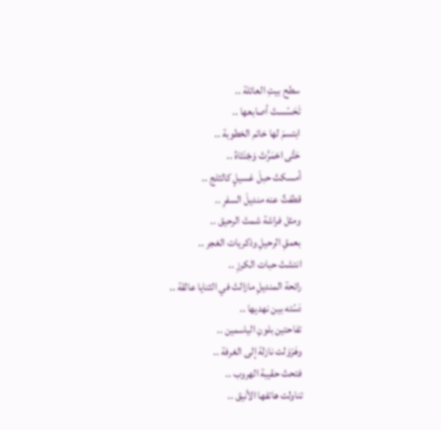سطح بيتِ العائلة ..
تَحَسّستْ أصابعها ..
ابتسمَ لها خاتم الخطوبة ..
حَتَّى احْمَرَّتْ وَجْنَتَاهُ ..
أمسكتْ حبلَ غسيلٍ كالثلج ..
قطفتٌ عنه منديلَ السفرِ ..
ومثل فراشة شمتْ الرحيق ..
بعمقِ الرحيلِ وذكريات الغجر ..
انتشتْ حبات الكرزِ ..
رائحة المنديلِ مازالتْ في الثنايا عالقة ..
دَسّته بين نهديها ..
تفاحتين بلونِ الياسمين ..
وهَرْوَلت نازلة إلى الغرفة ..
فتحتْ حقيبة الهروب ..
تناولت هاتفها الأنيق ..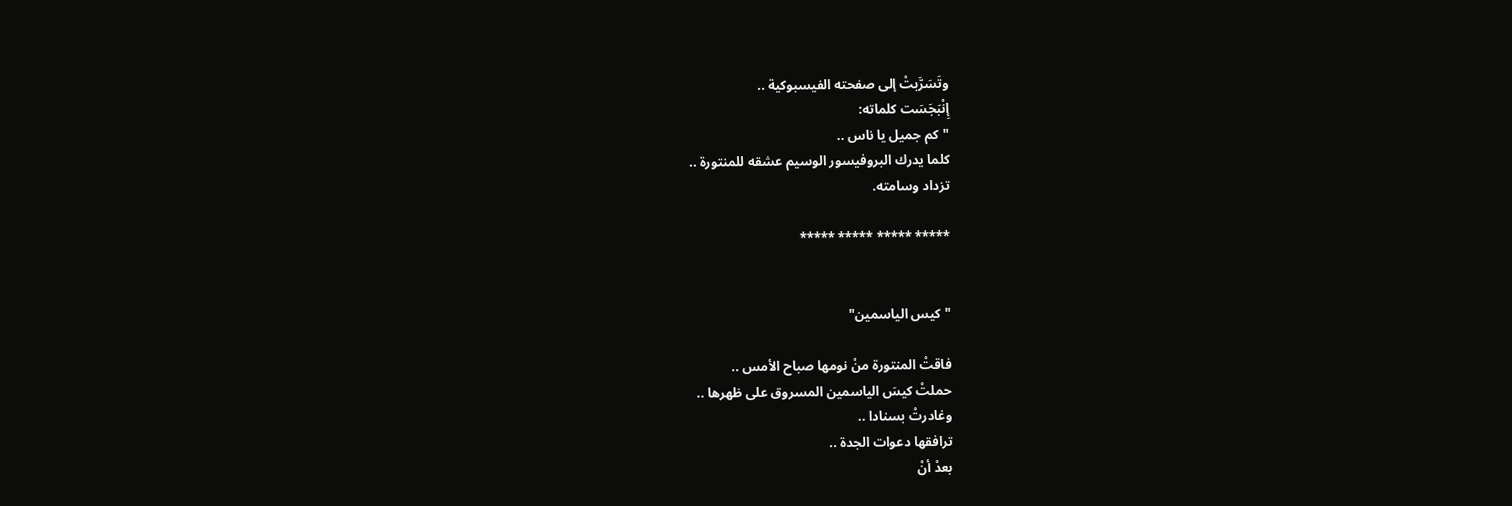وتَسَرَّبتْ إلى صفحته الفيسبوكية ..
إِنْبَجَسَت كلماته:
"كم جميل يا ناس ..
كلما يدرك البروفيسور الوسيم عشقه للمنتورة ..
تزداد وسامته.

***** ***** ***** *****


"كيس الياسمين"

فاقتْ المنتورة منْ نومها صباح الأمس ..
حملتْ كيسَ الياسمين المسروق على ظهرها ..
وغادرتْ بسنادا ..
ترافقها دعوات الجدة ..
بعدْ أنْ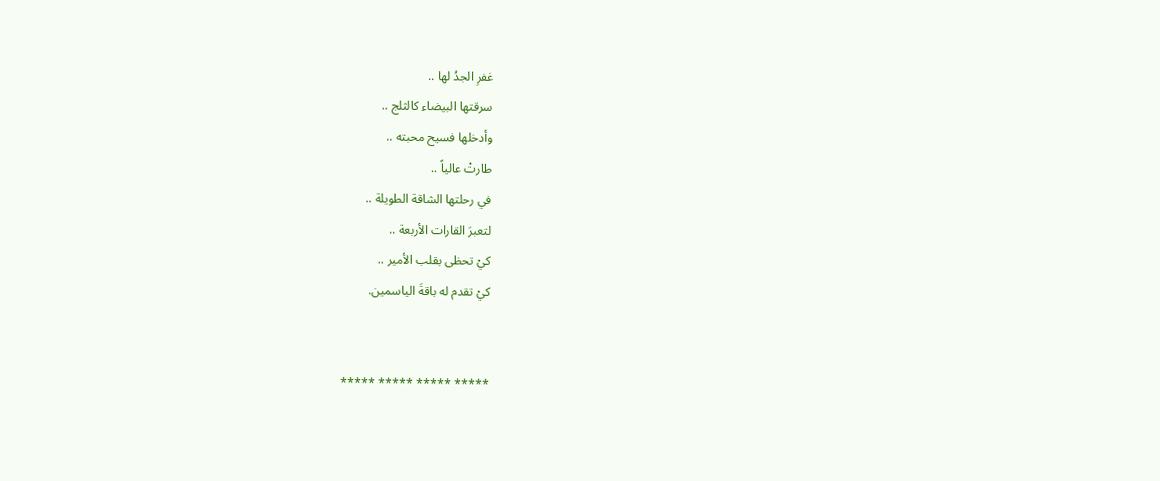غفرِ الجدُ لها ..
سرقتها البيضاء كالثلج ..
وأدخلها فسيح محبته ..
طارتْ عالياً ..
في رحلتها الشاقة الطويلة ..
لتعبرَ القارات الأربعة ..
كيْ تحظى بقلب الأمير ..
كيْ تقدم له باقةَ الياسمين.


***** ***** ***** *****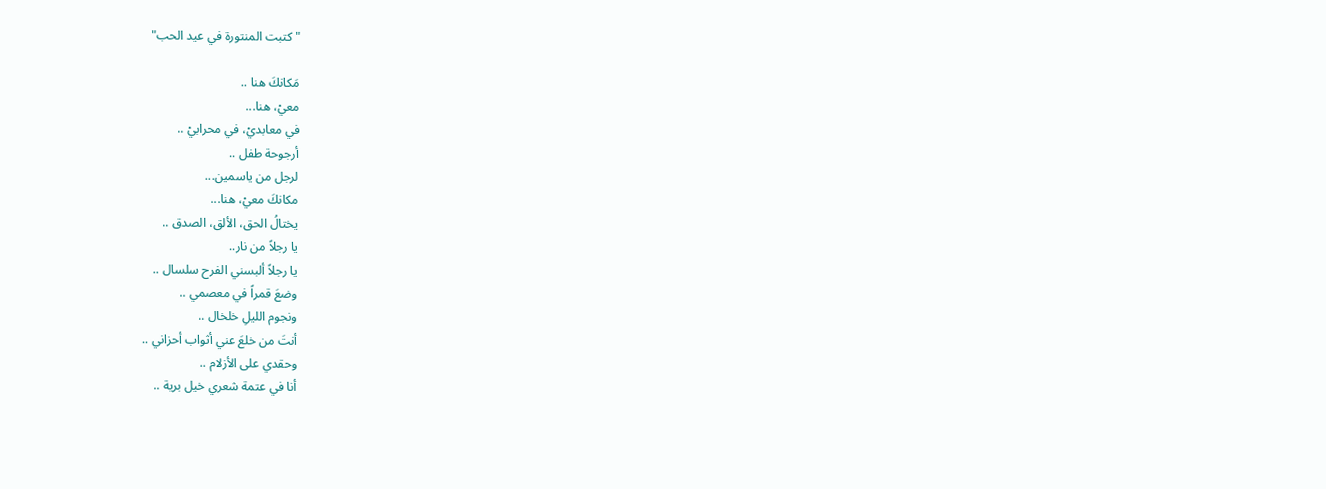"كتبت المنتورة في عيد الحب"

مَكانكَ هنا ..
معيْ، هنا...
في معابديْ، في محرابيْ ..
أرجوحة طفل ..
لرجل من ياسمين...
مكانكَ معيْ، هنا...
يختالُ الحق، الألق، الصدق ..
يا رجلاً من نار..
يا رجلاً ألبسني الفرح سلسال ..
وضعَ قمراً في معصمي ..
ونجوم الليلِ خلخال ..
أنتَ من خلعَ عني أثواب أحزاني ..
وحقدي على الأزلام ..
أنا في عتمة شعري خيل برية ..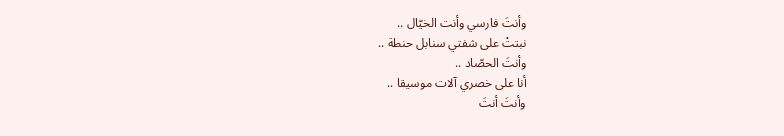وأنتَ فارسي وأنت الخيّال ..
نبتتْ على شفتي سنابل حنطة ..
وأنتَ الحصّاد ..
أنا على خصري آلات موسيقا ..
وأنتَ أنتَ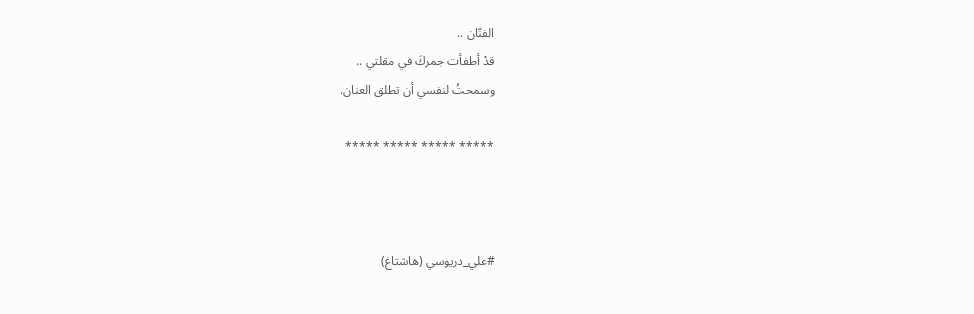الفنّان ..
قدْ أطفأت جمركَ في مقلتي ..
وسمحتُ لنفسي أن تطلق العنان.

***** ***** ***** *****



#علي_دريوسي (هاشتاغ)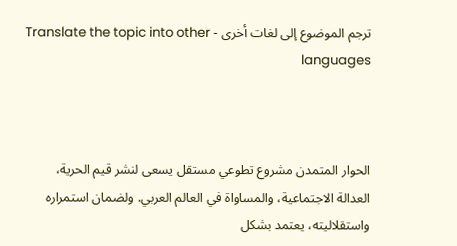ترجم الموضوع إلى لغات أخرى - Translate the topic into other languages



الحوار المتمدن مشروع تطوعي مستقل يسعى لنشر قيم الحرية، العدالة الاجتماعية، والمساواة في العالم العربي. ولضمان استمراره واستقلاليته، يعتمد بشكل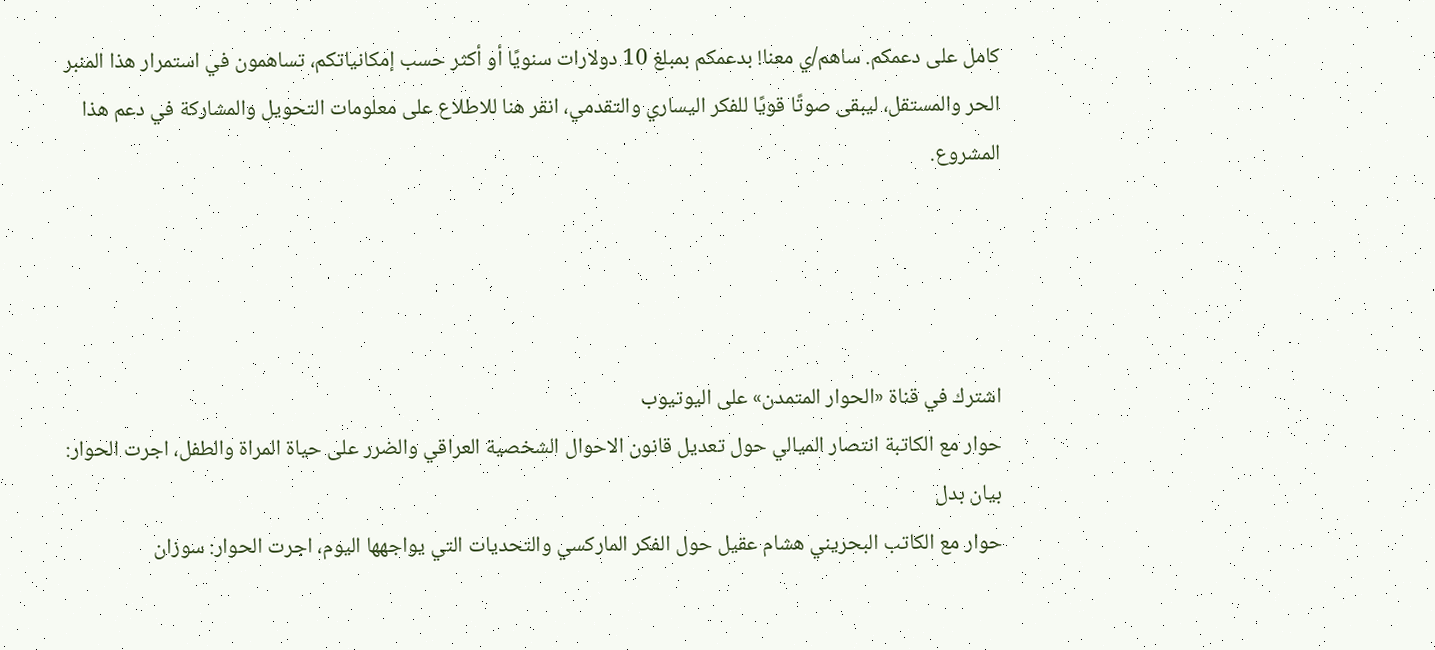كامل على دعمكم. ساهم/ي معنا! بدعمكم بمبلغ 10 دولارات سنويًا أو أكثر حسب إمكانياتكم، تساهمون في استمرار هذا المنبر الحر والمستقل، ليبقى صوتًا قويًا للفكر اليساري والتقدمي، انقر هنا للاطلاع على معلومات التحويل والمشاركة في دعم هذا المشروع.




اشترك في قناة «الحوار المتمدن» على اليوتيوب
حوار مع الكاتبة انتصار الميالي حول تعديل قانون الاحوال الشخصية العراقي والضرر على حياة المراة والطفل، اجرت الحوار: بيان بدل
حوار مع الكاتب البحريني هشام عقيل حول الفكر الماركسي والتحديات التي يواجهها اليوم، اجرت الحوار: سوزان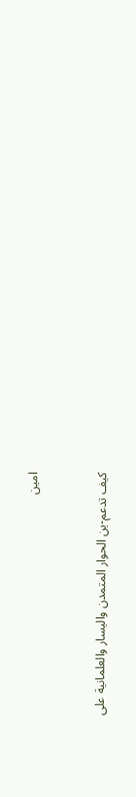امين


كيف تدعم-ين الحوار المتمدن واليسار والعلمانية على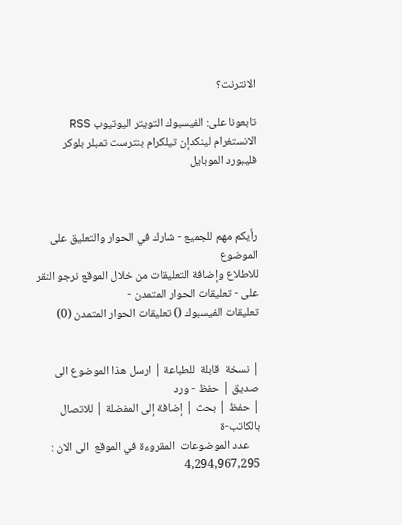الانترنت؟

تابعونا على: الفيسبوك التويتر اليوتيوب RSS الانستغرام لينكدإن تيلكرام بنترست تمبلر بلوكر فليبورد الموبايل



رأيكم مهم للجميع - شارك في الحوار والتعليق على الموضوع
للاطلاع وإضافة التعليقات من خلال الموقع نرجو النقر على - تعليقات الحوار المتمدن -
تعليقات الفيسبوك () تعليقات الحوار المتمدن (0)


| نسخة  قابلة  للطباعة | ارسل هذا الموضوع الى صديق | حفظ - ورد
| حفظ | بحث | إضافة إلى المفضلة | للاتصال بالكاتب-ة
    عدد الموضوعات  المقروءة في الموقع  الى الان : 4,294,967,295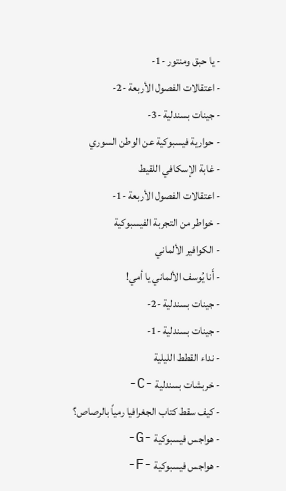- يا حبق ومنتور -1-
- اعتقالات الفصول الأربعة -2-
- جينات بسندلية -3-
- حوارية فيسبوكية عن الوطن السوري
- غابة الإسكافي اللقيط
- اعتقالات الفصول الأربعة -1-
- خواطر من التجربة الفيسبوكية
- الكوافير الألماني
- أَنا يُوسف الألماني يا أمي!
- جينات بسندلية -2-
- جينات بسندلية -1-
- نداء القطط الليلية
- خربشات بسندلية -C-
- كيف سقط كتاب الجغرافيا رمياً بالرصاص؟
- هواجس فيسبوكية -G-
- هواجس فيسبوكية -F-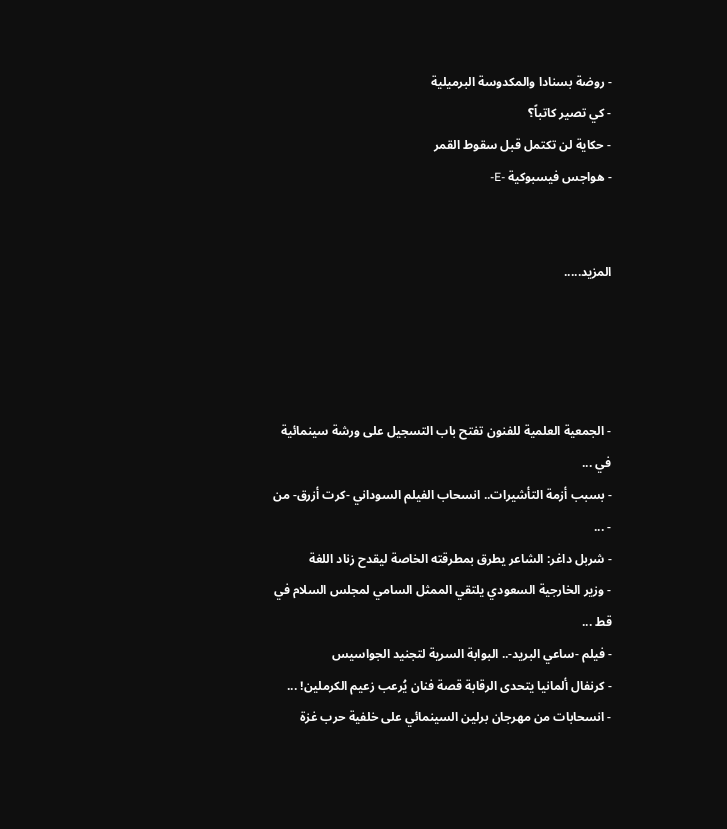- روضة بسنادا والمكدوسة البرميلية
- كي تصير كاتباً؟
- حكاية لن تكتمل قبل سقوط القمر
- هواجس فيسبوكية -E-


المزيد.....




- الجمعية العلمية للفنون تفتح باب التسجيل على ورشة سينمائية في ...
- بسبب أزمة التأشيرات.. انسحاب الفيلم السوداني -كرت أزرق- من - ...
- شربل داغر: الشاعر يطرق بمطرقته الخاصة ليقدح زناد اللغة
- وزير الخارجية السعودي يلتقي الممثل السامي لمجلس السلام في قط ...
- فيلم -ساعي البريد-.. البوابة السرية لتجنيد الجواسيس
- كرنفال ألمانيا يتحدى الرقابة قصة فنان يُرعب زعيم الكرملين! ...
- انسحابات من مهرجان برلين السينمائي على خلفية حرب غزة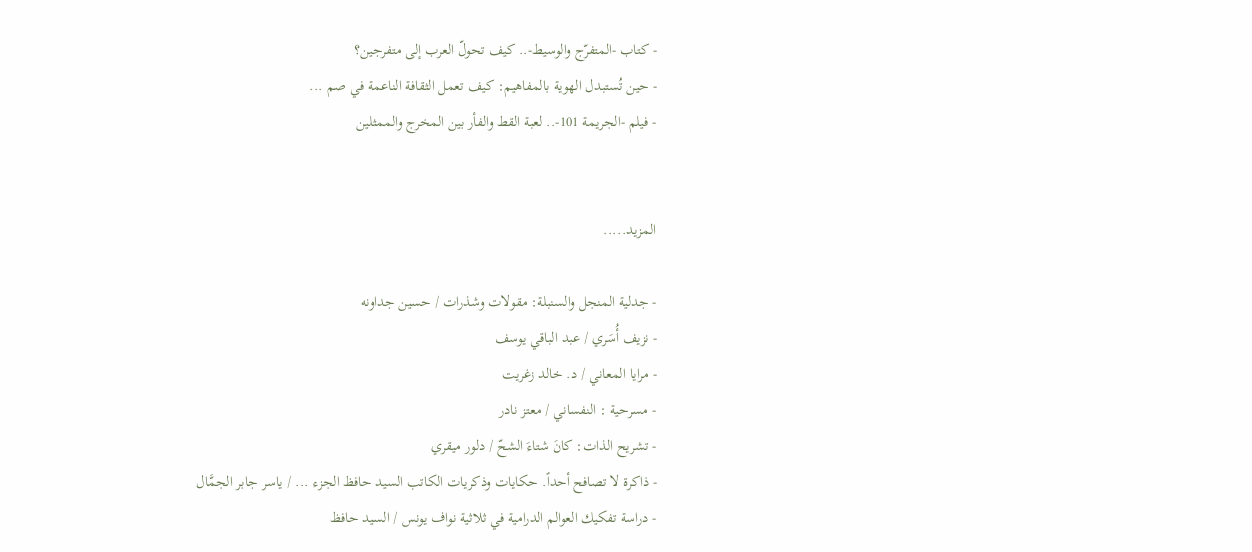- كتاب -المتفرّج والوسيط-.. كيف تحولّ العرب إلى متفرجين؟
- حين تُستبدل الهوية بالمفاهيم: كيف تعمل الثقافة الناعمة في صم ...
- فيلم -الجريمة 101-.. لعبة القط والفأر بين المخرج والممثلين


المزيد.....

- جدلية المنجل والسنبلة: مقولات وشذرات / حسين جداونه
- نزيف أُسَري / عبد الباقي يوسف
- مرايا المعاني / د. خالد زغريت
- مسرحية : النفساني / معتز نادر
- تشريح الذات: كانَ شتاءَ الشحّ / دلور ميقري
- ذاكرة لا تصافح أحداً. حكايات وذكريات الكاتب السيد حافظ الجزء ... / ياسر جابر الجمَّال
- دراسة تفكيك العوالم الدرامية في ثلاثية نواف يونس / السيد حافظ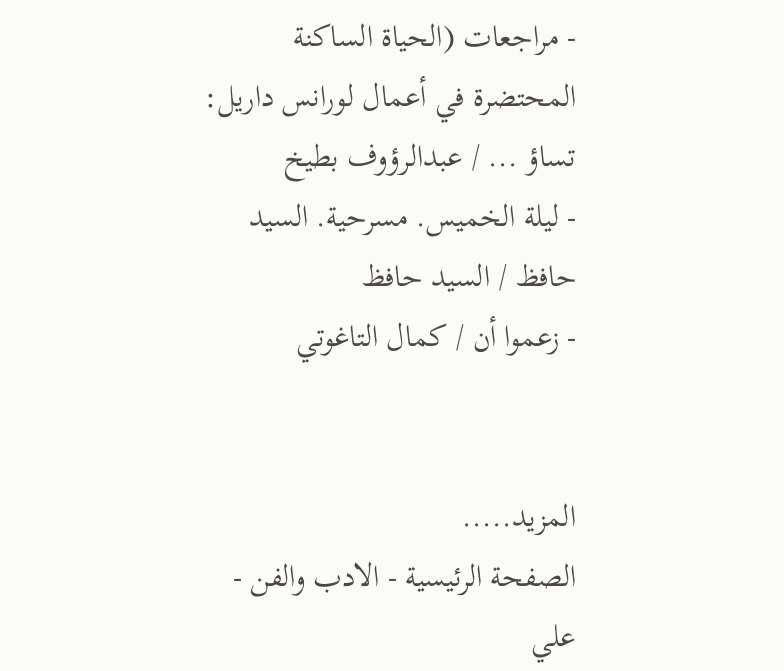- مراجعات (الحياة الساكنة المحتضرة في أعمال لورانس داريل: تساؤ ... / عبدالرؤوف بطيخ
- ليلة الخميس. مسرحية. السيد حافظ / السيد حافظ
- زعموا أن / كمال التاغوتي


المزيد.....
الصفحة الرئيسية - الادب والفن - علي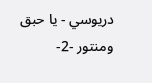دريوسي - يا حبق ومنتور -2-